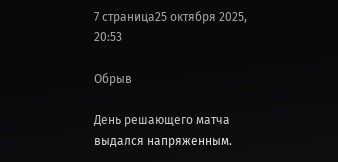7 страница25 октября 2025, 20:53

Обрыв

День решающего матча выдался напряженным.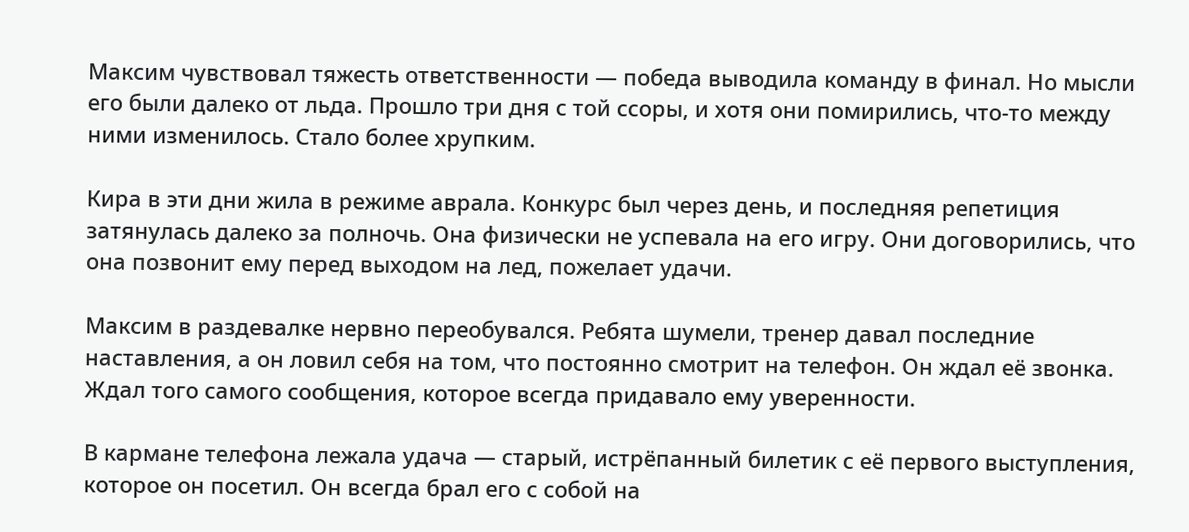Максим чувствовал тяжесть ответственности — победа выводила команду в финал. Но мысли его были далеко от льда. Прошло три дня с той ссоры, и хотя они помирились, что-то между ними изменилось. Стало более хрупким.

Кира в эти дни жила в режиме аврала. Конкурс был через день, и последняя репетиция затянулась далеко за полночь. Она физически не успевала на его игру. Они договорились, что она позвонит ему перед выходом на лед, пожелает удачи.

Максим в раздевалке нервно переобувался. Ребята шумели, тренер давал последние наставления, а он ловил себя на том, что постоянно смотрит на телефон. Он ждал её звонка. Ждал того самого сообщения, которое всегда придавало ему уверенности.

В кармане телефона лежала удача — старый, истрёпанный билетик с её первого выступления, которое он посетил. Он всегда брал его с собой на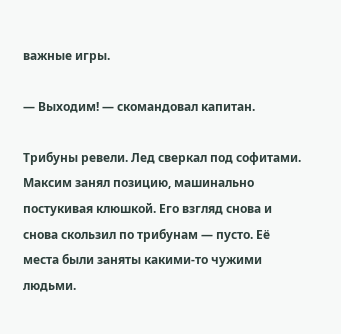важные игры.

— Выходим! — скомандовал капитан.

Трибуны ревели. Лед сверкал под софитами. Максим занял позицию, машинально постукивая клюшкой. Его взгляд снова и снова скользил по трибунам — пусто. Её места были заняты какими-то чужими людьми.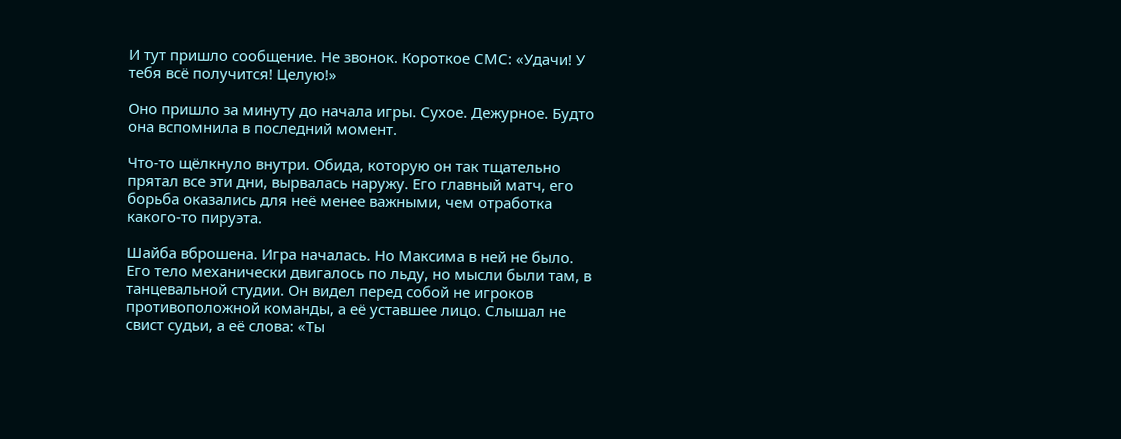И тут пришло сообщение. Не звонок. Короткое СМС: «Удачи! У тебя всё получится! Целую!»

Оно пришло за минуту до начала игры. Сухое. Дежурное. Будто она вспомнила в последний момент.

Что-то щёлкнуло внутри. Обида, которую он так тщательно прятал все эти дни, вырвалась наружу. Его главный матч, его борьба оказались для неё менее важными, чем отработка какого-то пируэта.

Шайба вброшена. Игра началась. Но Максима в ней не было. Его тело механически двигалось по льду, но мысли были там, в танцевальной студии. Он видел перед собой не игроков противоположной команды, а её уставшее лицо. Слышал не свист судьи, а её слова: «Ты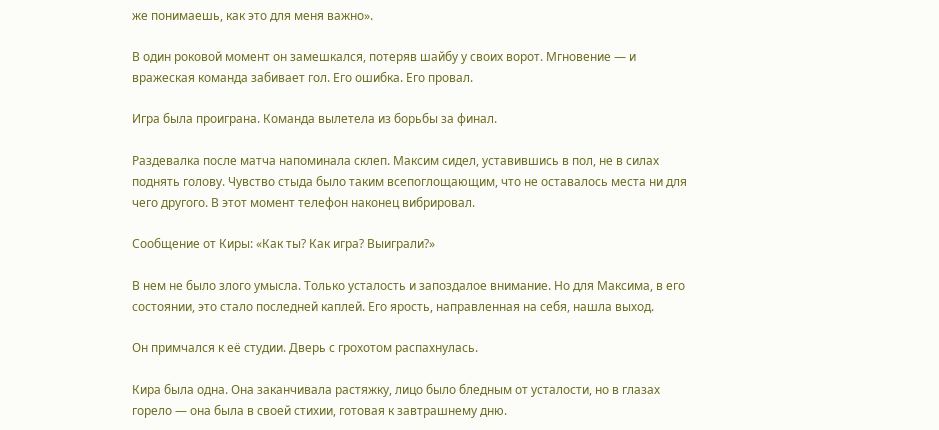же понимаешь, как это для меня важно».

В один роковой момент он замешкался, потеряв шайбу у своих ворот. Мгновение — и вражеская команда забивает гол. Его ошибка. Его провал.

Игра была проиграна. Команда вылетела из борьбы за финал.

Раздевалка после матча напоминала склеп. Максим сидел, уставившись в пол, не в силах поднять голову. Чувство стыда было таким всепоглощающим, что не оставалось места ни для чего другого. В этот момент телефон наконец вибрировал.

Сообщение от Киры: «Как ты? Как игра? Выиграли?»

В нем не было злого умысла. Только усталость и запоздалое внимание. Но для Максима, в его состоянии, это стало последней каплей. Его ярость, направленная на себя, нашла выход.

Он примчался к её студии. Дверь с грохотом распахнулась.

Кира была одна. Она заканчивала растяжку, лицо было бледным от усталости, но в глазах горело — она была в своей стихии, готовая к завтрашнему дню.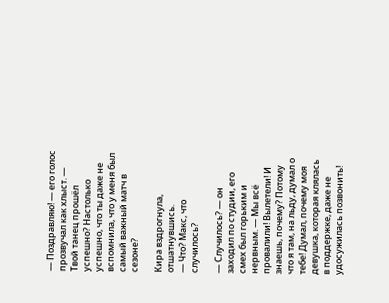— Поздравляю! — его голос прозвучал как хлыст. — Твой танец прошёл успешно? Настолько успешно, что ты даже не вспомнила, что у меня был самый важный матч в сезоне?

Кира вздрогнула, отшатнувшись.
— Что? Макс, что случилось?

— Случилось? — он заходил по студии, его смех был горьким и нервным. — Мы всё провалили! Вылетели! И знаешь, почему? Потому что я там, на льду, думал о тебе! Думал, почему моя девушка, которая клялась в поддержке, даже не удосужилась позвонить!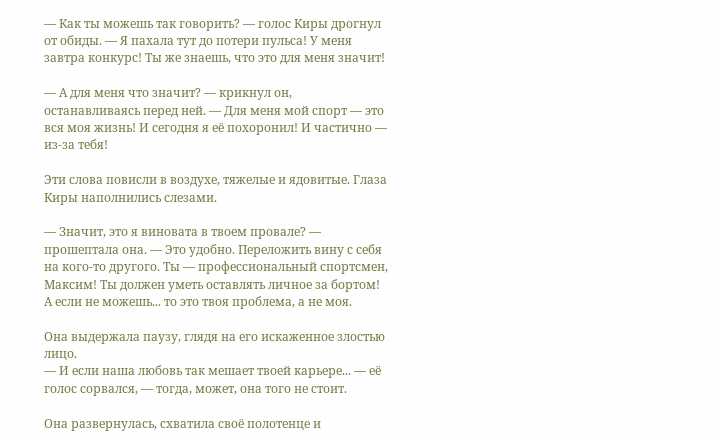— Как ты можешь так говорить? — голос Киры дрогнул от обиды. — Я пахала тут до потери пульса! У меня завтра конкурс! Ты же знаешь, что это для меня значит!

— А для меня что значит? — крикнул он, останавливаясь перед ней. — Для меня мой спорт — это вся моя жизнь! И сегодня я её похоронил! И частично — из-за тебя!

Эти слова повисли в воздухе, тяжелые и ядовитые. Глаза Киры наполнились слезами.

— Значит, это я виновата в твоем провале? — прошептала она. — Это удобно. Переложить вину с себя на кого-то другого. Ты — профессиональный спортсмен, Максим! Ты должен уметь оставлять личное за бортом! А если не можешь... то это твоя проблема, а не моя.

Она выдержала паузу, глядя на его искаженное злостью лицо.
— И если наша любовь так мешает твоей карьере... — её голос сорвался, — тогда, может, она того не стоит.

Она развернулась, схватила своё полотенце и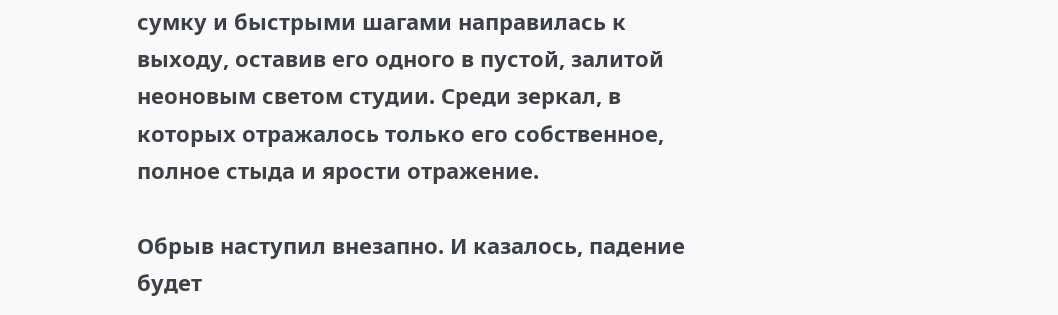сумку и быстрыми шагами направилась к выходу, оставив его одного в пустой, залитой неоновым светом студии. Среди зеркал, в которых отражалось только его собственное, полное стыда и ярости отражение.

Обрыв наступил внезапно. И казалось, падение будет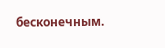бесконечным.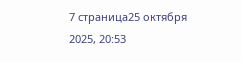7 страница25 октября 2025, 20:53